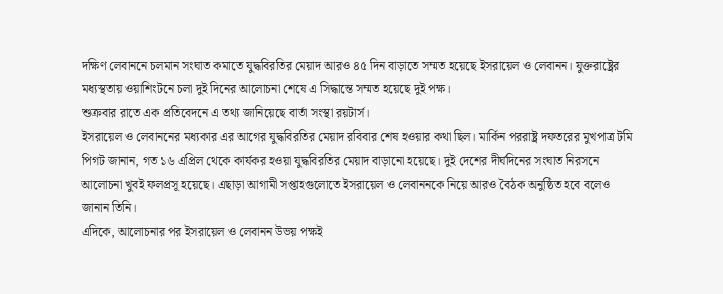দক্ষিণ লেবাননে চলমান সংঘাত কমাতে যুদ্ধবিরতির মেয়াদ আরও ৪৫ দিন বাড়াতে সম্মত হয়েছে ইসরায়েল ও লেবানন। যুক্তরাষ্ট্রের মধ্যস্থতায় ওয়াশিংটনে চলা দুই দিনের আলোচনা শেষে এ সিদ্ধান্তে সম্মত হয়েছে দুই পক্ষ।
শুক্রবার রাতে এক প্রতিবেদনে এ তথ্য জানিয়েছে বার্তা সংস্থা রয়টার্স।
ইসরায়েল ও লেবাননের মধ্যকার এর আগের যুদ্ধবিরতির মেয়াদ রবিবার শেষ হওয়ার কথা ছিল। মার্কিন পররাষ্ট্র দফতরের মুখপাত্র টমি পিগট জানান, গত ১৬ এপ্রিল থেকে কার্যকর হওয়া যুদ্ধবিরতির মেয়াদ বাড়ানো হয়েছে। দুই দেশের দীর্ঘদিনের সংঘাত নিরসনে আলোচনা খুবই ফলপ্রসূ হয়েছে। এছাড়া আগামী সপ্তাহগুলোতে ইসরায়েল ও লেবাননকে নিয়ে আরও বৈঠক অনুষ্ঠিত হবে বলেও জানান তিনি।
এদিকে, আলোচনার পর ইসরায়েল ও লেবানন উভয় পক্ষই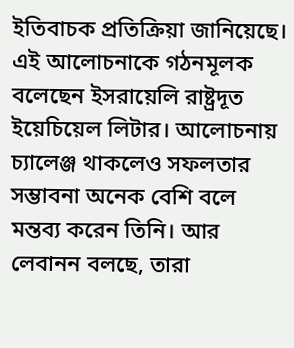ইতিবাচক প্রতিক্রিয়া জানিয়েছে। এই আলোচনাকে গঠনমূলক বলেছেন ইসরায়েলি রাষ্ট্রদূত ইয়েচিয়েল লিটার। আলোচনায় চ্যালেঞ্জ থাকলেও সফলতার সম্ভাবনা অনেক বেশি বলে মন্তব্য করেন তিনি। আর লেবানন বলছে, তারা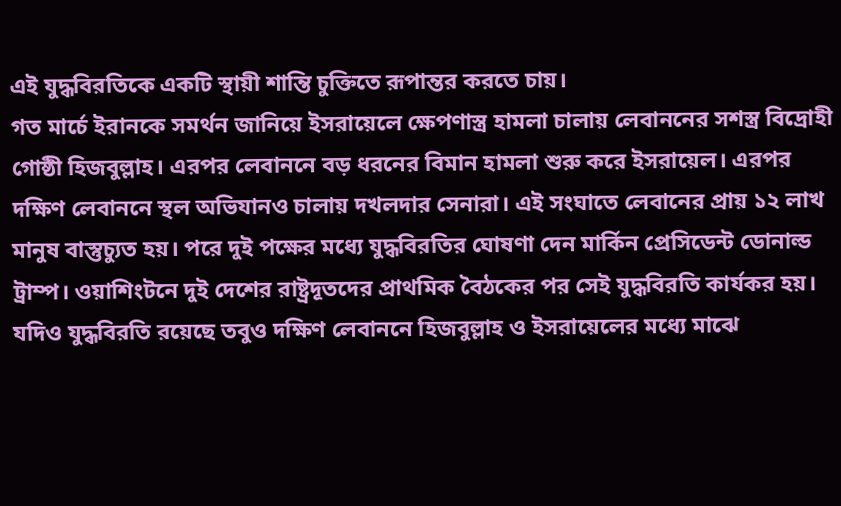এই যুদ্ধবিরতিকে একটি স্থায়ী শান্তি চুক্তিতে রূপান্তর করতে চায়।
গত মার্চে ইরানকে সমর্থন জানিয়ে ইসরায়েলে ক্ষেপণাস্ত্র হামলা চালায় লেবাননের সশস্ত্র বিদ্রোহী গোষ্ঠী হিজবুল্লাহ। এরপর লেবাননে বড় ধরনের বিমান হামলা শুরু করে ইসরায়েল। এরপর দক্ষিণ লেবাননে স্থল অভিযানও চালায় দখলদার সেনারা। এই সংঘাতে লেবানের প্রায় ১২ লাখ মানুষ বাস্তুচ্যুত হয়। পরে দুই পক্ষের মধ্যে যুদ্ধবিরতির ঘোষণা দেন মার্কিন প্রেসিডেন্ট ডোনাল্ড ট্রাম্প। ওয়াশিংটনে দুই দেশের রাষ্ট্রদূতদের প্রাথমিক বৈঠকের পর সেই যুদ্ধবিরতি কার্যকর হয়।
যদিও যুদ্ধবিরতি রয়েছে তবুও দক্ষিণ লেবাননে হিজবুল্লাহ ও ইসরায়েলের মধ্যে মাঝে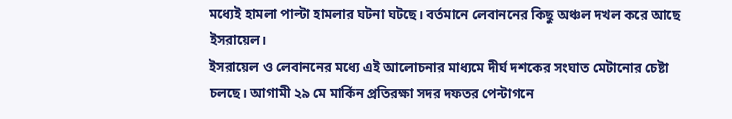মধ্যেই হামলা পাল্টা হামলার ঘটনা ঘটছে। বর্তমানে লেবাননের কিছু অঞ্চল দখল করে আছে ইসরায়েল।
ইসরায়েল ও লেবাননের মধ্যে এই আলোচনার মাধ্যমে দীর্ঘ দশকের সংঘাত মেটানোর চেষ্টা চলছে। আগামী ২৯ মে মার্কিন প্রতিরক্ষা সদর দফতর পেন্টাগনে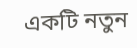একটি নতুন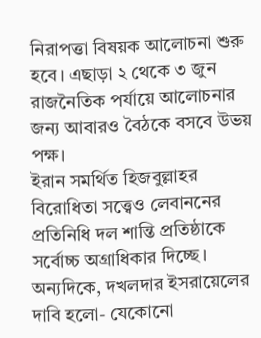নিরাপত্তা বিষয়ক আলোচনা শুরু হবে। এছাড়া ২ থেকে ৩ জুন রাজনৈতিক পর্যায়ে আলোচনার জন্য আবারও বৈঠকে বসবে উভয় পক্ষ।
ইরান সমর্থিত হিজবুল্লাহর বিরোধিতা সত্ত্বেও লেবাননের প্রতিনিধি দল শান্তি প্রতিষ্ঠাকে সর্বোচ্চ অগ্রাধিকার দিচ্ছে। অন্যদিকে, দখলদার ইসরায়েলের দাবি হলো- যেকোনো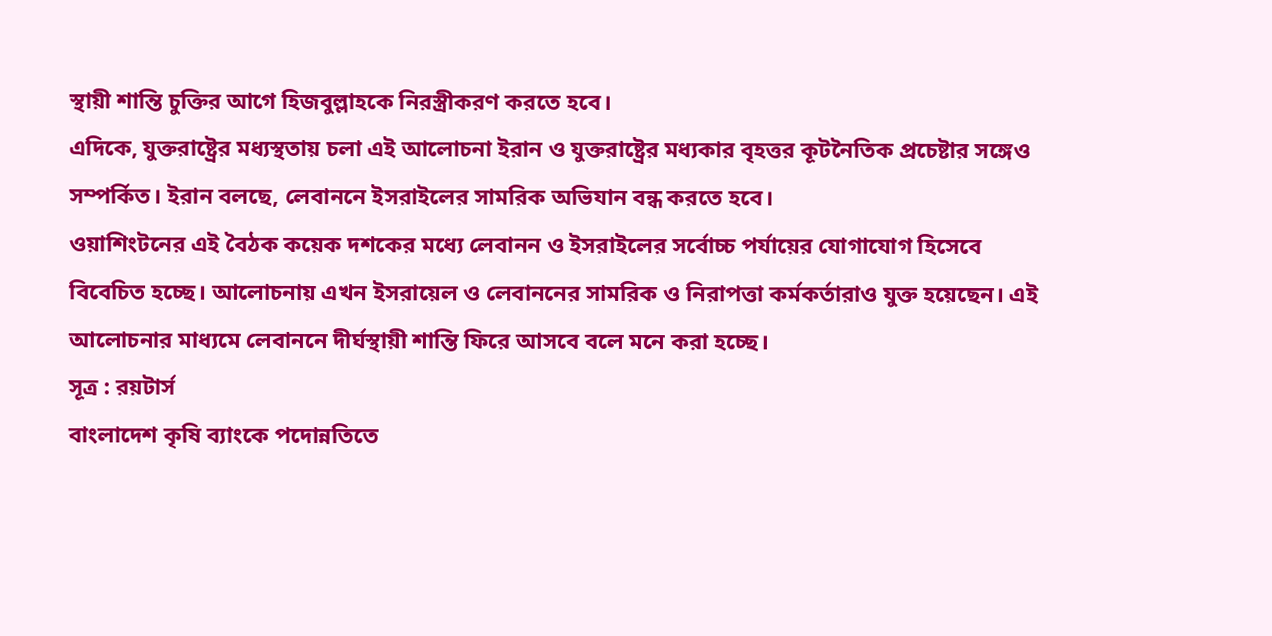স্থায়ী শান্তি চুক্তির আগে হিজবুল্লাহকে নিরস্ত্রীকরণ করতে হবে।
এদিকে, যুক্তরাষ্ট্রের মধ্যস্থতায় চলা এই আলোচনা ইরান ও যুক্তরাষ্ট্রের মধ্যকার বৃহত্তর কূটনৈতিক প্রচেষ্টার সঙ্গেও সম্পর্কিত। ইরান বলছে, লেবাননে ইসরাইলের সামরিক অভিযান বন্ধ করতে হবে।
ওয়াশিংটনের এই বৈঠক কয়েক দশকের মধ্যে লেবানন ও ইসরাইলের সর্বোচ্চ পর্যায়ের যোগাযোগ হিসেবে বিবেচিত হচ্ছে। আলোচনায় এখন ইসরায়েল ও লেবাননের সামরিক ও নিরাপত্তা কর্মকর্তারাও যুক্ত হয়েছেন। এই আলোচনার মাধ্যমে লেবাননে দীর্ঘস্থায়ী শান্তি ফিরে আসবে বলে মনে করা হচ্ছে।
সূত্র : রয়টার্স
বাংলাদেশ কৃষি ব্যাংকে পদোন্নতিতে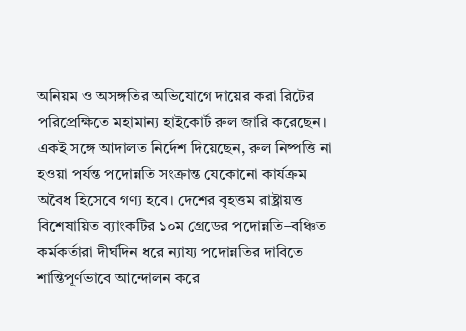অনিয়ম ও অসঙ্গতির অভিযোগে দায়ের করা রিটের পরিপ্রেক্ষিতে মহামান্য হাইকোর্ট রুল জারি করেছেন। একই সঙ্গে আদালত নির্দেশ দিয়েছেন, রুল নিষ্পত্তি না হওয়া পর্যন্ত পদোন্নতি সংক্রান্ত যেকোনো কার্যক্রম অবৈধ হিসেবে গণ্য হবে। দেশের বৃহত্তম রাষ্ট্রায়ত্ত বিশেষায়িত ব্যাংকটির ১০ম গ্রেডের পদোন্নতি–বঞ্চিত কর্মকর্তারা দীর্ঘদিন ধরে ন্যায্য পদোন্নতির দাবিতে শান্তিপূর্ণভাবে আন্দোলন করে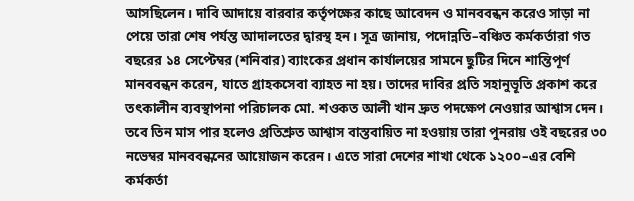আসছিলেন। দাবি আদায়ে বারবার কর্তৃপক্ষের কাছে আবেদন ও মানববন্ধন করেও সাড়া না পেয়ে তারা শেষ পর্যন্ত আদালতের দ্বারস্থ হন। সূত্র জানায়, পদোন্নতি–বঞ্চিত কর্মকর্তারা গত বছরের ১৪ সেপ্টেম্বর (শনিবার) ব্যাংকের প্রধান কার্যালয়ের সামনে ছুটির দিনে শান্তিপূর্ণ মানববন্ধন করেন, যাতে গ্রাহকসেবা ব্যাহত না হয়। তাদের দাবির প্রতি সহানুভূতি প্রকাশ করে তৎকালীন ব্যবস্থাপনা পরিচালক মো. শওকত আলী খান দ্রুত পদক্ষেপ নেওয়ার আশ্বাস দেন। তবে তিন মাস পার হলেও প্রতিশ্রুত আশ্বাস বাস্তবায়িত না হওয়ায় তারা পুনরায় ওই বছরের ৩০ নভেম্বর মানববন্ধনের আয়োজন করেন। এতে সারা দেশের শাখা থেকে ১২০০–এর বেশি কর্মকর্তা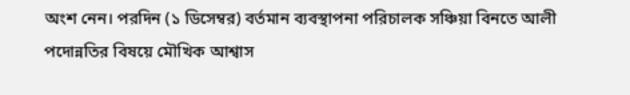অংশ নেন। পরদিন (১ ডিসেম্বর) বর্তমান ব্যবস্থাপনা পরিচালক সঞ্চিয়া বিনতে আলী পদোন্নতির বিষয়ে মৌখিক আশ্বাস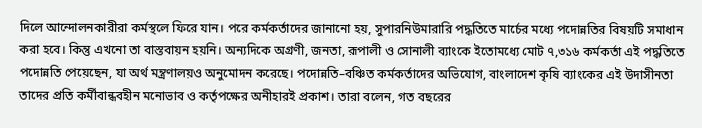দিলে আন্দোলনকারীরা কর্মস্থলে ফিরে যান। পরে কর্মকর্তাদের জানানো হয়, সুপারনিউমারারি পদ্ধতিতে মার্চের মধ্যে পদোন্নতির বিষয়টি সমাধান করা হবে। কিন্তু এখনো তা বাস্তবায়ন হয়নি। অন্যদিকে অগ্রণী, জনতা, রূপালী ও সোনালী ব্যাংকে ইতোমধ্যে মোট ৭,৩১৬ কর্মকর্তা এই পদ্ধতিতে পদোন্নতি পেয়েছেন, যা অর্থ মন্ত্রণালয়ও অনুমোদন করেছে। পদোন্নতি–বঞ্চিত কর্মকর্তাদের অভিযোগ, বাংলাদেশ কৃষি ব্যাংকের এই উদাসীনতা তাদের প্রতি কর্মীবান্ধবহীন মনোভাব ও কর্তৃপক্ষের অনীহারই প্রকাশ। তারা বলেন, গত বছরের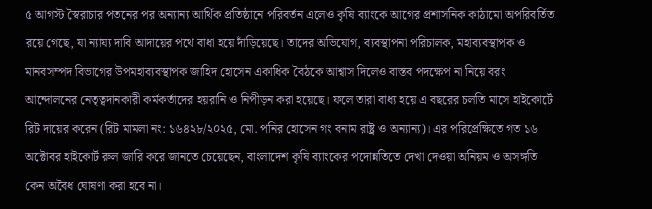৫ আগস্ট স্বৈরাচার পতনের পর অন্যান্য আর্থিক প্রতিষ্ঠানে পরিবর্তন এলেও কৃষি ব্যাংকে আগের প্রশাসনিক কাঠামো অপরিবর্তিত রয়ে গেছে, যা ন্যায্য দাবি আদায়ের পথে বাধা হয়ে দাঁড়িয়েছে। তাদের অভিযোগ, ব্যবস্থাপনা পরিচালক, মহাব্যবস্থাপক ও মানবসম্পদ বিভাগের উপমহাব্যবস্থাপক জাহিদ হোসেন একাধিক বৈঠকে আশ্বাস দিলেও বাস্তব পদক্ষেপ না নিয়ে বরং আন্দোলনের নেতৃত্বদানকারী কর্মকর্তাদের হয়রানি ও নিপীড়ন করা হয়েছে। ফলে তারা বাধ্য হয়ে এ বছরের চলতি মাসে হাইকোর্টে রিট দায়ের করেন (রিট মামলা নং: ১৬৪২৮/২০২৫, মো. পনির হোসেন গং বনাম রাষ্ট্র ও অন্যান্য)। এর পরিপ্রেক্ষিতে গত ১৬ অক্টোবর হাইকোর্ট রুল জারি করে জানতে চেয়েছেন, বাংলাদেশ কৃষি ব্যাংকের পদোন্নতিতে দেখা দেওয়া অনিয়ম ও অসঙ্গতি কেন অবৈধ ঘোষণা করা হবে না।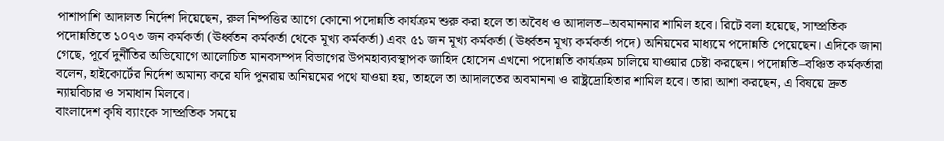পাশাপাশি আদালত নির্দেশ দিয়েছেন, রুল নিষ্পত্তির আগে কোনো পদোন্নতি কার্যক্রম শুরু করা হলে তা অবৈধ ও আদালত–অবমাননার শামিল হবে। রিটে বলা হয়েছে, সাম্প্রতিক পদোন্নতিতে ১০৭৩ জন কর্মকর্তা (ঊর্ধ্বতন কর্মকর্তা থেকে মূখ্য কর্মকর্তা) এবং ৫১ জন মূখ্য কর্মকর্তা (ঊর্ধ্বতন মূখ্য কর্মকর্তা পদে) অনিয়মের মাধ্যমে পদোন্নতি পেয়েছেন। এদিকে জানা গেছে, পূর্বে দুর্নীতির অভিযোগে আলোচিত মানবসম্পদ বিভাগের উপমহাব্যবস্থাপক জাহিদ হোসেন এখনো পদোন্নতি কার্যক্রম চালিয়ে যাওয়ার চেষ্টা করছেন। পদোন্নতি–বঞ্চিত কর্মকর্তারা বলেন, হাইকোর্টের নির্দেশ অমান্য করে যদি পুনরায় অনিয়মের পথে যাওয়া হয়, তাহলে তা আদালতের অবমাননা ও রাষ্ট্রদ্রোহিতার শামিল হবে। তারা আশা করছেন, এ বিষয়ে দ্রুত ন্যায়বিচার ও সমাধান মিলবে।
বাংলাদেশ কৃষি ব্যাংকে সাম্প্রতিক সময়ে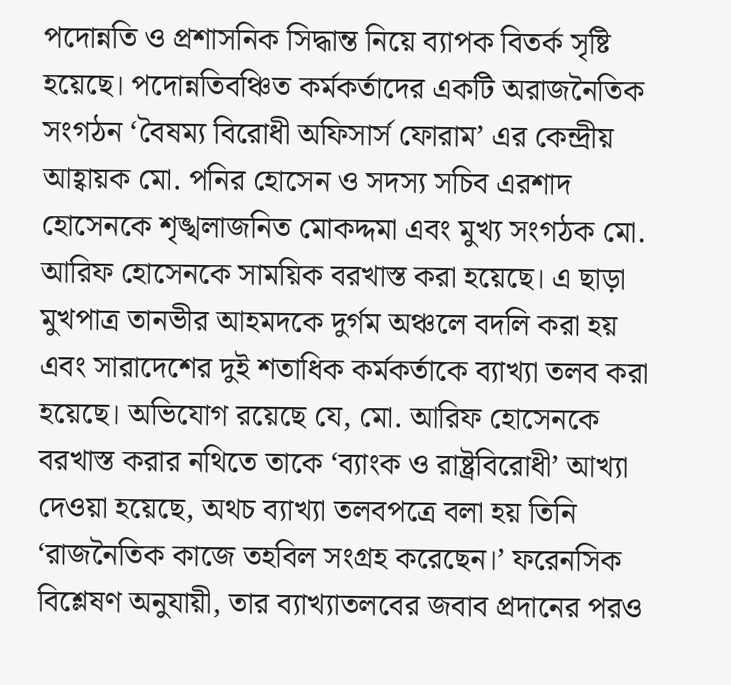পদোন্নতি ও প্রশাসনিক সিদ্ধান্ত নিয়ে ব্যাপক বিতর্ক সৃষ্টি হয়েছে। পদোন্নতিবঞ্চিত কর্মকর্তাদের একটি অরাজনৈতিক সংগঠন ‘বৈষম্য বিরোধী অফিসার্স ফোরাম’ এর কেন্দ্রীয় আহ্বায়ক মো. পনির হোসেন ও সদস্য সচিব এরশাদ হোসেনকে শৃঙ্খলাজনিত মোকদ্দমা এবং মুখ্য সংগঠক মো. আরিফ হোসেনকে সাময়িক বরখাস্ত করা হয়েছে। এ ছাড়া মুখপাত্র তানভীর আহমদকে দুর্গম অঞ্চলে বদলি করা হয় এবং সারাদেশের দুই শতাধিক কর্মকর্তাকে ব্যাখ্যা তলব করা হয়েছে। অভিযোগ রয়েছে যে, মো. আরিফ হোসেনকে বরখাস্ত করার নথিতে তাকে ‘ব্যাংক ও রাষ্ট্রবিরোধী’ আখ্যা দেওয়া হয়েছে, অথচ ব্যাখ্যা তলবপত্রে বলা হয় তিনি ‘রাজনৈতিক কাজে তহবিল সংগ্রহ করেছেন।’ ফরেনসিক বিশ্লেষণ অনুযায়ী, তার ব্যাখ্যাতলবের জবাব প্রদানের পরও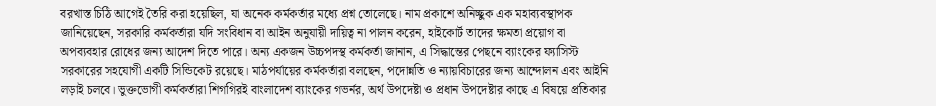বরখাস্ত চিঠি আগেই তৈরি করা হয়েছিল, যা অনেক কর্মকর্তার মধ্যে প্রশ্ন তোলেছে। নাম প্রকাশে অনিচ্ছুক এক মহাব্যবস্থাপক জানিয়েছেন, সরকারি কর্মকর্তারা যদি সংবিধান বা আইন অনুযায়ী দায়িত্ব না পালন করেন, হাইকোর্ট তাদের ক্ষমতা প্রয়োগ বা অপব্যবহার রোধের জন্য আদেশ দিতে পারে। অন্য একজন উচ্চপদস্থ কর্মকর্তা জানান, এ সিদ্ধান্তের পেছনে ব্যাংকের ফ্যাসিস্ট সরকারের সহযোগী একটি সিন্ডিকেট রয়েছে। মাঠপর্যায়ের কর্মকর্তারা বলছেন, পদোন্নতি ও ন্যায়বিচারের জন্য আন্দোলন এবং আইনি লড়াই চলবে। ভুক্তভোগী কর্মকর্তারা শিগগিরই বাংলাদেশ ব্যাংকের গভর্নর, অর্থ উপদেষ্টা ও প্রধান উপদেষ্টার কাছে এ বিষয়ে প্রতিকার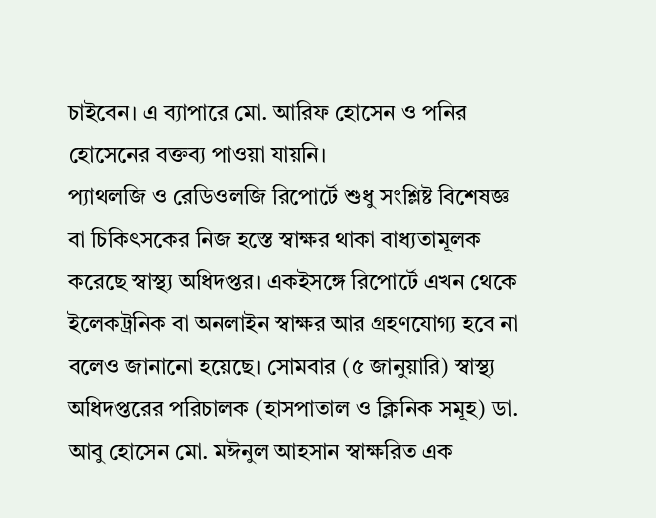চাইবেন। এ ব্যাপারে মো. আরিফ হোসেন ও পনির হোসেনের বক্তব্য পাওয়া যায়নি।
প্যাথলজি ও রেডিওলজি রিপোর্টে শুধু সংশ্লিষ্ট বিশেষজ্ঞ বা চিকিৎসকের নিজ হস্তে স্বাক্ষর থাকা বাধ্যতামূলক করেছে স্বাস্থ্য অধিদপ্তর। একইসঙ্গে রিপোর্টে এখন থেকে ইলেকট্রনিক বা অনলাইন স্বাক্ষর আর গ্রহণযোগ্য হবে না বলেও জানানো হয়েছে। সোমবার (৫ জানুয়ারি) স্বাস্থ্য অধিদপ্তরের পরিচালক (হাসপাতাল ও ক্লিনিক সমূহ) ডা. আবু হোসেন মো. মঈনুল আহসান স্বাক্ষরিত এক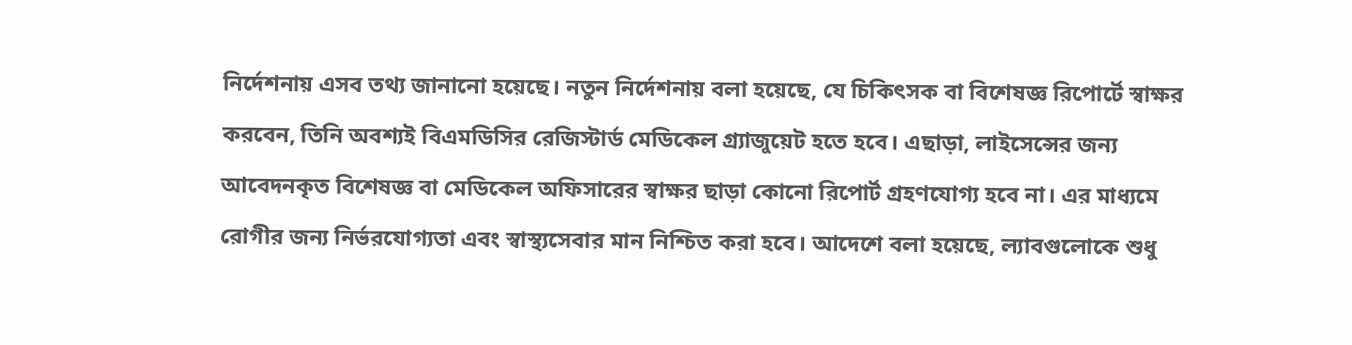নির্দেশনায় এসব তথ্য জানানো হয়েছে। নতুন নির্দেশনায় বলা হয়েছে, যে চিকিৎসক বা বিশেষজ্ঞ রিপোর্টে স্বাক্ষর করবেন, তিনি অবশ্যই বিএমডিসির রেজিস্টার্ড মেডিকেল গ্র্যাজুয়েট হতে হবে। এছাড়া, লাইসেন্সের জন্য আবেদনকৃত বিশেষজ্ঞ বা মেডিকেল অফিসারের স্বাক্ষর ছাড়া কোনো রিপোর্ট গ্রহণযোগ্য হবে না। এর মাধ্যমে রোগীর জন্য নির্ভরযোগ্যতা এবং স্বাস্থ্যসেবার মান নিশ্চিত করা হবে। আদেশে বলা হয়েছে, ল্যাবগুলোকে শুধু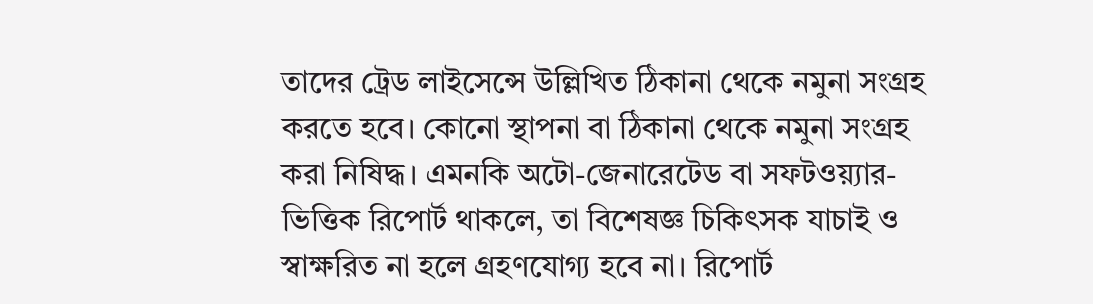তাদের ট্রেড লাইসেন্সে উল্লিখিত ঠিকানা থেকে নমুনা সংগ্রহ করতে হবে। কোনো স্থাপনা বা ঠিকানা থেকে নমুনা সংগ্রহ করা নিষিদ্ধ। এমনকি অটো-জেনারেটেড বা সফটওয়্যার-ভিত্তিক রিপোর্ট থাকলে, তা বিশেষজ্ঞ চিকিৎসক যাচাই ও স্বাক্ষরিত না হলে গ্রহণযোগ্য হবে না। রিপোর্ট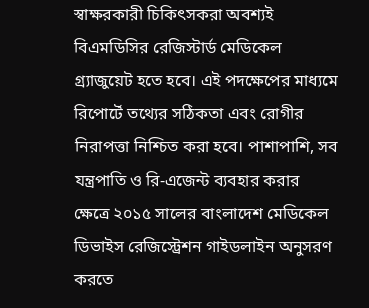স্বাক্ষরকারী চিকিৎসকরা অবশ্যই বিএমডিসির রেজিস্টার্ড মেডিকেল গ্র্যাজুয়েট হতে হবে। এই পদক্ষেপের মাধ্যমে রিপোর্টে তথ্যের সঠিকতা এবং রোগীর নিরাপত্তা নিশ্চিত করা হবে। পাশাপাশি, সব যন্ত্রপাতি ও রি-এজেন্ট ব্যবহার করার ক্ষেত্রে ২০১৫ সালের বাংলাদেশ মেডিকেল ডিভাইস রেজিস্ট্রেশন গাইডলাইন অনুসরণ করতে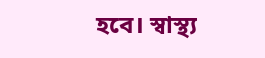হবে। স্বাস্থ্য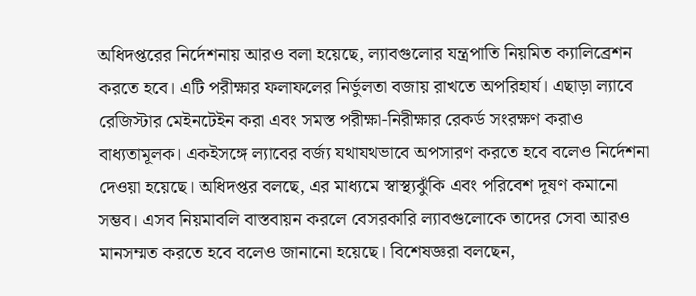অধিদপ্তরের নির্দেশনায় আরও বলা হয়েছে, ল্যাবগুলোর যন্ত্রপাতি নিয়মিত ক্যালিব্রেশন করতে হবে। এটি পরীক্ষার ফলাফলের নির্ভুলতা বজায় রাখতে অপরিহার্য। এছাড়া ল্যাবে রেজিস্টার মেইনটেইন করা এবং সমস্ত পরীক্ষা-নিরীক্ষার রেকর্ড সংরক্ষণ করাও বাধ্যতামূলক। একইসঙ্গে ল্যাবের বর্জ্য যথাযথভাবে অপসারণ করতে হবে বলেও নির্দেশনা দেওয়া হয়েছে। অধিদপ্তর বলছে, এর মাধ্যমে স্বাস্থ্যঝুঁকি এবং পরিবেশ দূষণ কমানো সম্ভব। এসব নিয়মাবলি বাস্তবায়ন করলে বেসরকারি ল্যাবগুলোকে তাদের সেবা আরও মানসম্মত করতে হবে বলেও জানানো হয়েছে। বিশেষজ্ঞরা বলছেন,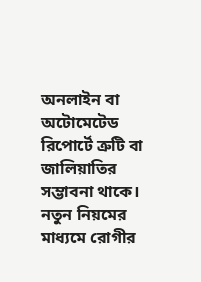অনলাইন বা অটোমেটেড রিপোর্টে ত্রুটি বা জালিয়াতির সম্ভাবনা থাকে। নতুন নিয়মের মাধ্যমে রোগীর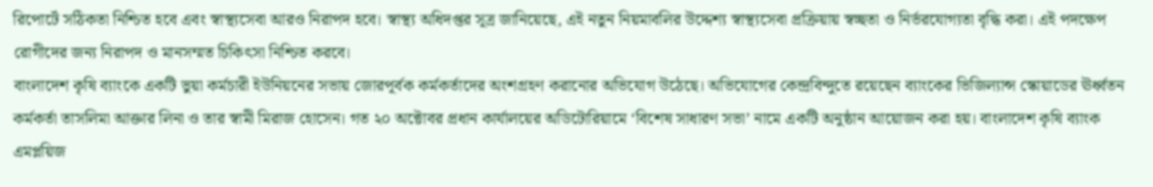রিপোর্টে সঠিকতা নিশ্চিত হবে এবং স্বাস্থ্যসেবা আরও নিরাপদ হবে। স্বাস্থ্য অধিদপ্তর সূত্র জানিয়েছে, এই নতুন নিয়মাবলির উদ্দেশ্য স্বাস্থ্যসেবা প্রক্রিয়ায় স্বচ্ছতা ও নির্ভরযোগ্যতা বৃদ্ধি করা। এই পদক্ষেপ রোগীদের জন্য নিরাপদ ও মানসম্মত চিকিৎসা নিশ্চিত করবে।
বাংলাদেশ কৃষি ব্যাংকে একটি ভুয়া কর্মচারী ইউনিয়নের সভায় জোরপূর্বক কর্মকর্তাদের অংশগ্রহণ করানোর অভিযোগ উঠেছে। অভিযোগের কেন্দ্রবিন্দুতে রয়েছেন ব্যাংকের ভিজিল্যান্স স্কোয়াডের ঊর্ধ্বতন কর্মকর্তা তাসলিমা আক্তার লিনা ও তার স্বামী মিরাজ হোসেন। গত ২০ অক্টোবর প্রধান কার্যালয়ের অডিটোরিয়ামে ‘বিশেষ সাধারণ সভা’ নামে একটি অনুষ্ঠান আয়োজন করা হয়। বাংলাদেশ কৃষি ব্যাংক এমপ্লয়িজ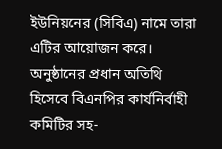ইউনিয়নের (সিবিএ) নামে তারা এটির আয়োজন করে। অনুষ্ঠানের প্রধান অতিথি হিসেবে বিএনপির কার্যনির্বাহী কমিটির সহ-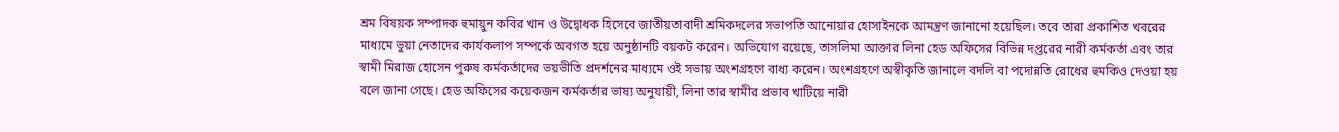শ্রম বিষয়ক সম্পাদক হুমায়ুন কবির খান ও উদ্বোধক হিসেবে জাতীয়তাবাদী শ্রমিকদলের সভাপতি আনোয়ার হোসাইনকে আমন্ত্রণ জানানো হয়েছিল। তবে তারা প্রকাশিত খবরের মাধ্যমে ভুয়া নেতাদের কার্যকলাপ সম্পর্কে অবগত হয়ে অনুষ্ঠানটি বয়কট করেন। অভিযোগ রয়েছে, তাসলিমা আক্তার লিনা হেড অফিসের বিভিন্ন দপ্তরের নারী কর্মকর্তা এবং তার স্বামী মিরাজ হোসেন পুরুষ কর্মকর্তাদের ভয়ভীতি প্রদর্শনের মাধ্যমে ওই সভায় অংশগ্রহণে বাধ্য করেন। অংশগ্রহণে অস্বীকৃতি জানালে বদলি বা পদোন্নতি রোধের হুমকিও দেওয়া হয় বলে জানা গেছে। হেড অফিসের কয়েকজন কর্মকর্তার ভাষ্য অনুযায়ী, লিনা তার স্বামীর প্রভাব খাটিয়ে নারী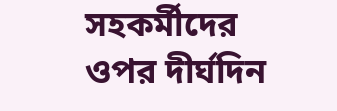সহকর্মীদের ওপর দীর্ঘদিন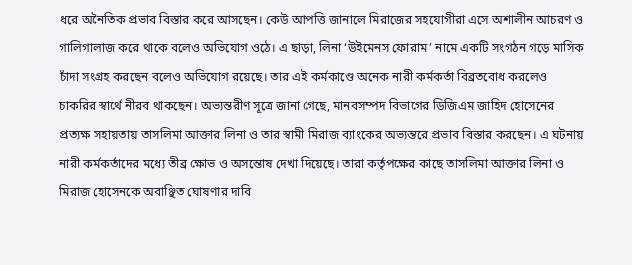ধরে অনৈতিক প্রভাব বিস্তার করে আসছেন। কেউ আপত্তি জানালে মিরাজের সহযোগীরা এসে অশালীন আচরণ ও গালিগালাজ করে থাকে বলেও অভিযোগ ওঠে। এ ছাড়া, লিনা ‘উইমেনস ফোরাম’ নামে একটি সংগঠন গড়ে মাসিক চাঁদা সংগ্রহ করছেন বলেও অভিযোগ রয়েছে। তার এই কর্মকাণ্ডে অনেক নারী কর্মকর্তা বিব্রতবোধ করলেও চাকরির স্বার্থে নীরব থাকছেন। অভ্যন্তরীণ সূত্রে জানা গেছে, মানবসম্পদ বিভাগের ডিজিএম জাহিদ হোসেনের প্রত্যক্ষ সহায়তায় তাসলিমা আক্তার লিনা ও তার স্বামী মিরাজ ব্যাংকের অভ্যন্তরে প্রভাব বিস্তার করছেন। এ ঘটনায় নারী কর্মকর্তাদের মধ্যে তীব্র ক্ষোভ ও অসন্তোষ দেখা দিয়েছে। তারা কর্তৃপক্ষের কাছে তাসলিমা আক্তার লিনা ও মিরাজ হোসেনকে অবাঞ্ছিত ঘোষণার দাবি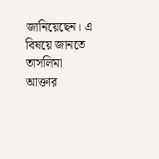জানিয়েছেন। এ বিষয়ে জানতে তাসলিমা আক্তার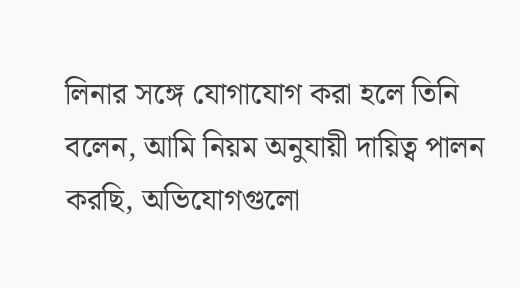লিনার সঙ্গে যোগাযোগ করা হলে তিনি বলেন, আমি নিয়ম অনুযায়ী দায়িত্ব পালন করছি, অভিযোগগুলো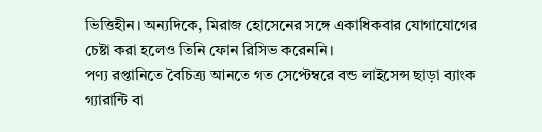ভিত্তিহীন। অন্যদিকে, মিরাজ হোসেনের সঙ্গে একাধিকবার যোগাযোগের চেষ্টা করা হলেও তিনি ফোন রিসিভ করেননি।
পণ্য রপ্তানিতে বৈচিত্র্য আনতে গত সেপ্টেম্বরে বন্ড লাইসেন্স ছাড়া ব্যাংক গ্যারান্টি বা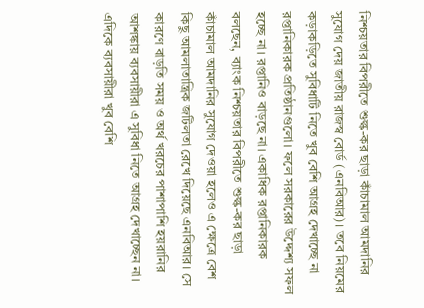নিশ্চয়তার বিপরীতে শুল্ক-কর ছাড়া কাঁচামাল আমদানির সুযোগ দেয় জাতীয় রাজস্ব বোর্ড (এনবিআর)। তবে নিয়মের কড়াকড়িতে সুবিধাটি নিতে খুব বেশি আগ্রহ দেখাচ্ছে না রপ্তানিকারক প্রতিষ্ঠানগুলো। ফলে সরকারের উদ্দেশ্য সফল হচ্ছে না। রপ্তানিও বাড়ছে না। একাধিক রপ্তানিকারক বলছেন, ব্যাংক নিশ্চয়তার বিপরীতে শুল্ক-কর ছাড়া কাঁচামাল আমদানির সুযোগ দেওয়া হলেও এ ক্ষেত্রে বেশ কিছু আমলাতান্ত্রিক জটিলতা রেখে দিয়েছে এনবিআর। সে কারণে বাড়তি সময় ও অর্থ খরচের পাশাপাশি হয়রানির আশঙ্কায় ব্যবসায়ীরা এ সুবিধা নিতে আগ্রহ দেখাচ্ছেন না। এদিকে ব্যবসায়ীরা খুব বেশি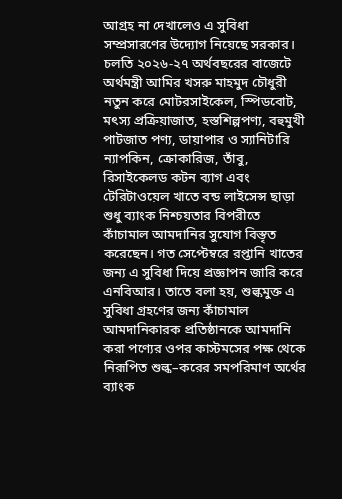আগ্রহ না দেখালেও এ সুবিধা সম্প্রসারণের উদ্যোগ নিয়েছে সরকার। চলতি ২০২৬-২৭ অর্থবছরের বাজেটে অর্থমন্ত্রী আমির খসরু মাহমুদ চৌধুরী নতুন করে মোটরসাইকেল, স্পিডবোট, মৎস্য প্রক্রিয়াজাত, হস্তশিল্পপণ্য, বহুমুখী পাটজাত পণ্য, ডায়াপার ও স্যানিটারি ন্যাপকিন, ক্রোকারিজ, তাঁবু, রিসাইকেলড কটন ব্যাগ এবং টেরিটাওয়েল খাতে বন্ড লাইসেন্স ছাড়া শুধু ব্যাংক নিশ্চয়তার বিপরীতে কাঁচামাল আমদানির সুযোগ বিস্তৃত করেছেন। গত সেপ্টেম্বরে রপ্তানি খাতের জন্য এ সুবিধা দিয়ে প্রজ্ঞাপন জারি করে এনবিআর। তাতে বলা হয়, শুল্কমুক্ত এ সুবিধা গ্রহণের জন্য কাঁচামাল আমদানিকারক প্রতিষ্ঠানকে আমদানি করা পণ্যের ওপর কাস্টমসের পক্ষ থেকে নিরূপিত শুল্ক–করের সমপরিমাণ অর্থের ব্যাংক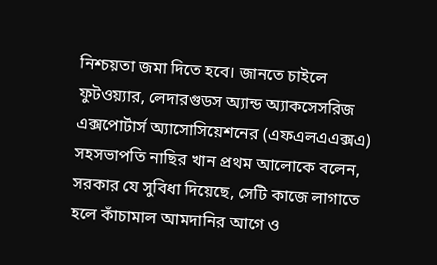নিশ্চয়তা জমা দিতে হবে। জানতে চাইলে ফুটওয়্যার, লেদারগুডস অ্যান্ড অ্যাকসেসরিজ এক্সপোর্টার্স অ্যাসোসিয়েশনের (এফএলএএক্সএ) সহসভাপতি নাছির খান প্রথম আলোকে বলেন, সরকার যে সুবিধা দিয়েছে, সেটি কাজে লাগাতে হলে কাঁচামাল আমদানির আগে ও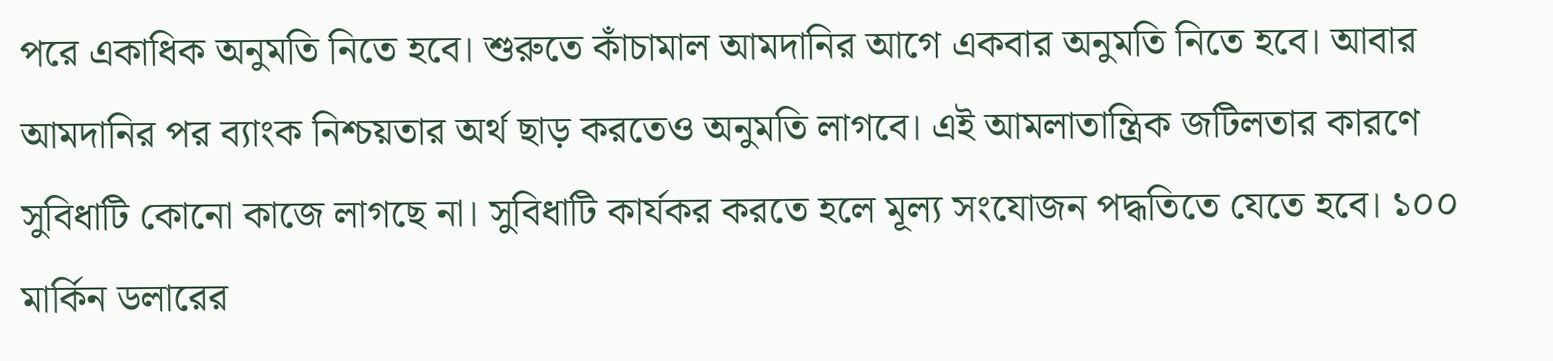পরে একাধিক অনুমতি নিতে হবে। শুরুতে কাঁচামাল আমদানির আগে একবার অনুমতি নিতে হবে। আবার আমদানির পর ব্যাংক নিশ্চয়তার অর্থ ছাড় করতেও অনুমতি লাগবে। এই আমলাতান্ত্রিক জটিলতার কারণে সুবিধাটি কোনো কাজে লাগছে না। সুবিধাটি কার্যকর করতে হলে মূল্য সংযোজন পদ্ধতিতে যেতে হবে। ১০০ মার্কিন ডলারের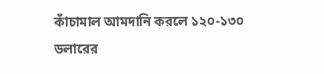কাঁচামাল আমদানি করলে ১২০-১৩০ ডলারের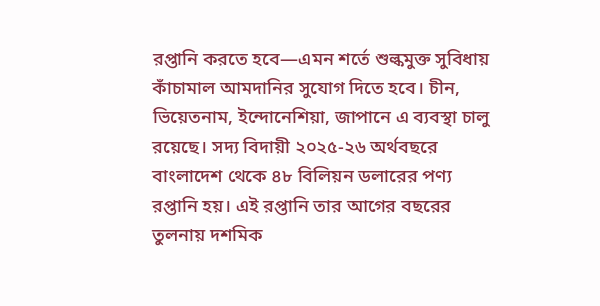রপ্তানি করতে হবে—এমন শর্তে শুল্কমুক্ত সুবিধায় কাঁচামাল আমদানির সুযোগ দিতে হবে। চীন, ভিয়েতনাম, ইন্দোনেশিয়া, জাপানে এ ব্যবস্থা চালু রয়েছে। সদ্য বিদায়ী ২০২৫-২৬ অর্থবছরে বাংলাদেশ থেকে ৪৮ বিলিয়ন ডলারের পণ্য রপ্তানি হয়। এই রপ্তানি তার আগের বছরের তুলনায় দশমিক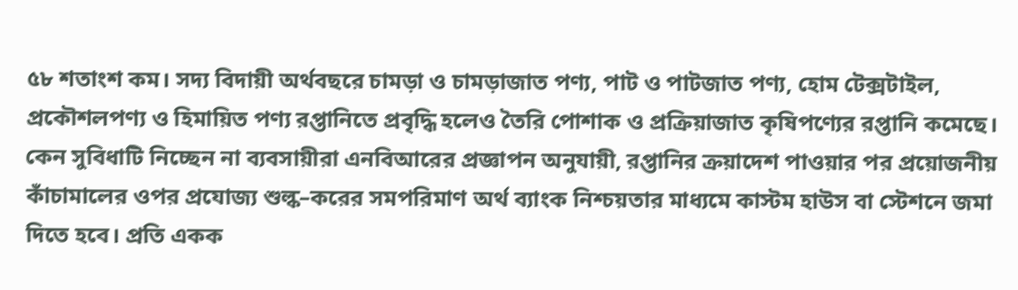৫৮ শতাংশ কম। সদ্য বিদায়ী অর্থবছরে চামড়া ও চামড়াজাত পণ্য, পাট ও পাটজাত পণ্য, হোম টেক্সটাইল, প্রকৌশলপণ্য ও হিমায়িত পণ্য রপ্তানিতে প্রবৃদ্ধি হলেও তৈরি পোশাক ও প্রক্রিয়াজাত কৃষিপণ্যের রপ্তানি কমেছে। কেন সুবিধাটি নিচ্ছেন না ব্যবসায়ীরা এনবিআরের প্রজ্ঞাপন অনুযায়ী, রপ্তানির ক্রয়াদেশ পাওয়ার পর প্রয়োজনীয় কাঁচামালের ওপর প্রযোজ্য শুল্ক–করের সমপরিমাণ অর্থ ব্যাংক নিশ্চয়তার মাধ্যমে কাস্টম হাউস বা স্টেশনে জমা দিতে হবে। প্রতি একক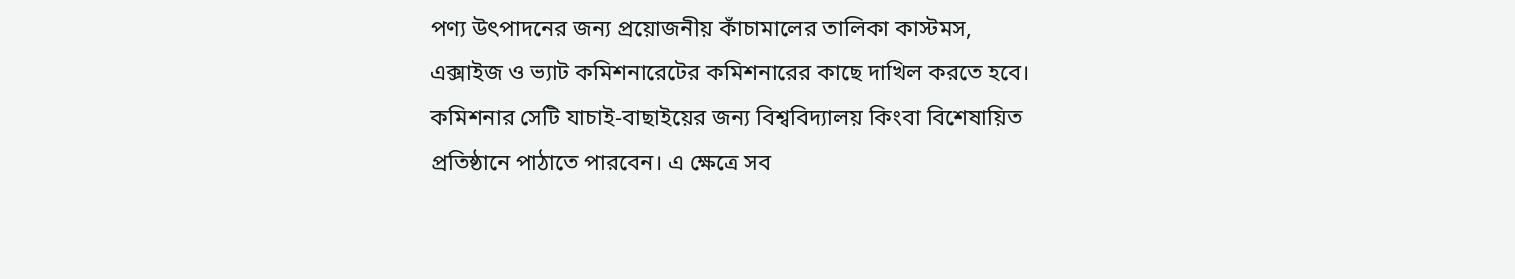পণ্য উৎপাদনের জন্য প্রয়োজনীয় কাঁচামালের তালিকা কাস্টমস, এক্সাইজ ও ভ্যাট কমিশনারেটের কমিশনারের কাছে দাখিল করতে হবে। কমিশনার সেটি যাচাই-বাছাইয়ের জন্য বিশ্ববিদ্যালয় কিংবা বিশেষায়িত প্রতিষ্ঠানে পাঠাতে পারবেন। এ ক্ষেত্রে সব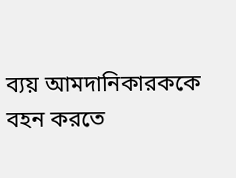ব্যয় আমদানিকারককে বহন করতে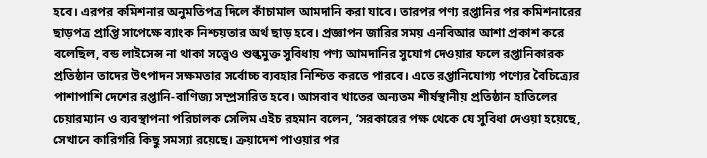হবে। এরপর কমিশনার অনুমতিপত্র দিলে কাঁচামাল আমদানি করা যাবে। তারপর পণ্য রপ্তানির পর কমিশনারের ছাড়পত্র প্রাপ্তি সাপেক্ষে ব্যাংক নিশ্চয়তার অর্থ ছাড় হবে। প্রজ্ঞাপন জারির সময় এনবিআর আশা প্রকাশ করে বলেছিল, বন্ড লাইসেন্স না থাকা সত্ত্বেও শুল্কমুক্ত সুবিধায় পণ্য আমদানির সুযোগ দেওয়ার ফলে রপ্তানিকারক প্রতিষ্ঠান তাদের উৎপাদন সক্ষমতার সর্বোচ্চ ব্যবহার নিশ্চিত করতে পারবে। এতে রপ্তানিযোগ্য পণ্যের বৈচিত্র্যের পাশাপাশি দেশের রপ্তানি-বাণিজ্য সম্প্রসারিত হবে। আসবাব খাতের অন্যতম শীর্ষস্থানীয় প্রতিষ্ঠান হাতিলের চেয়ারম্যান ও ব্যবস্থাপনা পরিচালক সেলিম এইচ রহমান বলেন, ‘সরকারের পক্ষ থেকে যে সুবিধা দেওয়া হয়েছে, সেখানে কারিগরি কিছু সমস্যা রয়েছে। ক্রয়াদেশ পাওয়ার পর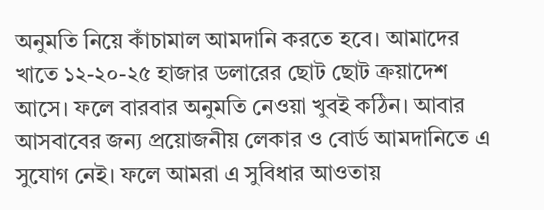অনুমতি নিয়ে কাঁচামাল আমদানি করতে হবে। আমাদের খাতে ১২-২০-২৫ হাজার ডলারের ছোট ছোট ক্রয়াদেশ আসে। ফলে বারবার অনুমতি নেওয়া খুবই কঠিন। আবার আসবাবের জন্য প্রয়োজনীয় লেকার ও বোর্ড আমদানিতে এ সুযোগ নেই। ফলে আমরা এ সুবিধার আওতায়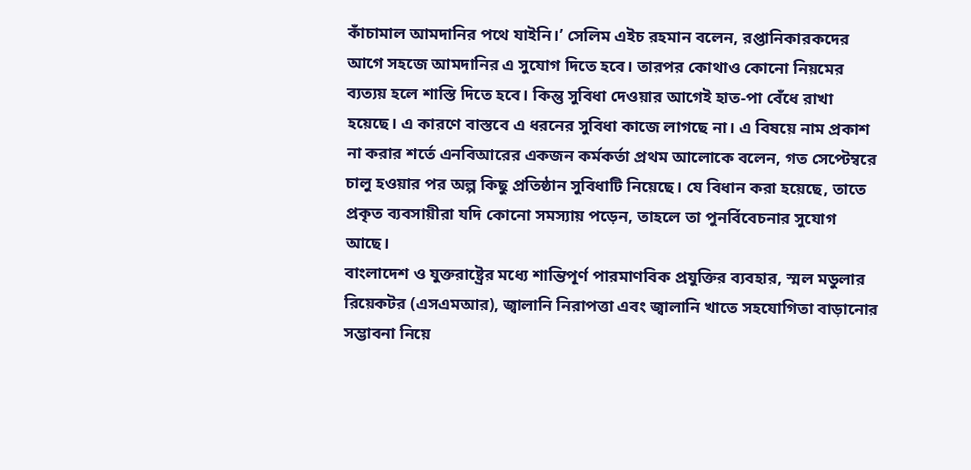কাঁচামাল আমদানির পথে যাইনি।’ সেলিম এইচ রহমান বলেন, রপ্তানিকারকদের আগে সহজে আমদানির এ সুযোগ দিতে হবে। তারপর কোথাও কোনো নিয়মের ব্যত্যয় হলে শাস্তি দিতে হবে। কিন্তু সুবিধা দেওয়ার আগেই হাত-পা বেঁধে রাখা হয়েছে। এ কারণে বাস্তবে এ ধরনের সুবিধা কাজে লাগছে না। এ বিষয়ে নাম প্রকাশ না করার শর্তে এনবিআরের একজন কর্মকর্তা প্রথম আলোকে বলেন, গত সেপ্টেম্বরে চালু হওয়ার পর অল্প কিছু প্রতিষ্ঠান সুবিধাটি নিয়েছে। যে বিধান করা হয়েছে, তাতে প্রকৃত ব্যবসায়ীরা যদি কোনো সমস্যায় পড়েন, তাহলে তা পুনর্বিবেচনার সুযোগ আছে।
বাংলাদেশ ও যুক্তরাষ্ট্রের মধ্যে শান্তিপূর্ণ পারমাণবিক প্রযুক্তির ব্যবহার, স্মল মডুলার রিয়েকটর (এসএমআর), জ্বালানি নিরাপত্তা এবং জ্বালানি খাতে সহযোগিতা বাড়ানোর সম্ভাবনা নিয়ে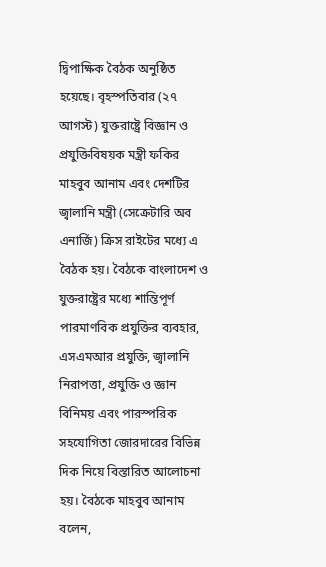দ্বিপাক্ষিক বৈঠক অনুষ্ঠিত হয়েছে। বৃহস্পতিবার (২৭ আগস্ট) যুক্তরাষ্ট্রে বিজ্ঞান ও প্রযুক্তিবিষয়ক মন্ত্রী ফকির মাহবুব আনাম এবং দেশটির জ্বালানি মন্ত্রী (সেক্রেটারি অব এনার্জি) ক্রিস রাইটের মধ্যে এ বৈঠক হয়। বৈঠকে বাংলাদেশ ও যুক্তরাষ্ট্রের মধ্যে শান্তিপূর্ণ পারমাণবিক প্রযুক্তির ব্যবহার, এসএমআর প্রযুক্তি, জ্বালানি নিরাপত্তা, প্রযুক্তি ও জ্ঞান বিনিময় এবং পারস্পরিক সহযোগিতা জোরদারের বিভিন্ন দিক নিয়ে বিস্তারিত আলোচনা হয়। বৈঠকে মাহবুব আনাম বলেন,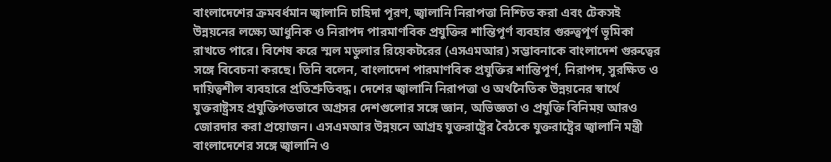বাংলাদেশের ক্রমবর্ধমান জ্বালানি চাহিদা পূরণ, জ্বালানি নিরাপত্তা নিশ্চিত করা এবং টেকসই উন্নয়নের লক্ষ্যে আধুনিক ও নিরাপদ পারমাণবিক প্রযুক্তির শান্তিপূর্ণ ব্যবহার গুরুত্বপূর্ণ ভূমিকা রাখতে পারে। বিশেষ করে স্মল মডুলার রিয়েকটরের (এসএমআর) সম্ভাবনাকে বাংলাদেশ গুরুত্বের সঙ্গে বিবেচনা করছে। তিনি বলেন, বাংলাদেশ পারমাণবিক প্রযুক্তির শান্তিপূর্ণ, নিরাপদ, সুরক্ষিত ও দায়িত্বশীল ব্যবহারে প্রতিশ্রুতিবদ্ধ। দেশের জ্বালানি নিরাপত্তা ও অর্থনৈতিক উন্নয়নের স্বার্থে যুক্তরাষ্ট্রসহ প্রযুক্তিগতভাবে অগ্রসর দেশগুলোর সঙ্গে জ্ঞান, অভিজ্ঞতা ও প্রযুক্তি বিনিময় আরও জোরদার করা প্রয়োজন। এসএমআর উন্নয়নে আগ্রহ যুক্তরাষ্ট্রের বৈঠকে যুক্তরাষ্ট্রের জ্বালানি মন্ত্রী বাংলাদেশের সঙ্গে জ্বালানি ও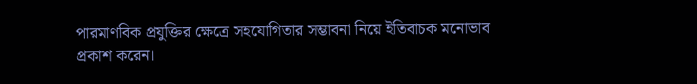পারমাণবিক প্রযুক্তির ক্ষেত্রে সহযোগিতার সম্ভাবনা নিয়ে ইতিবাচক মনোভাব প্রকাশ করেন।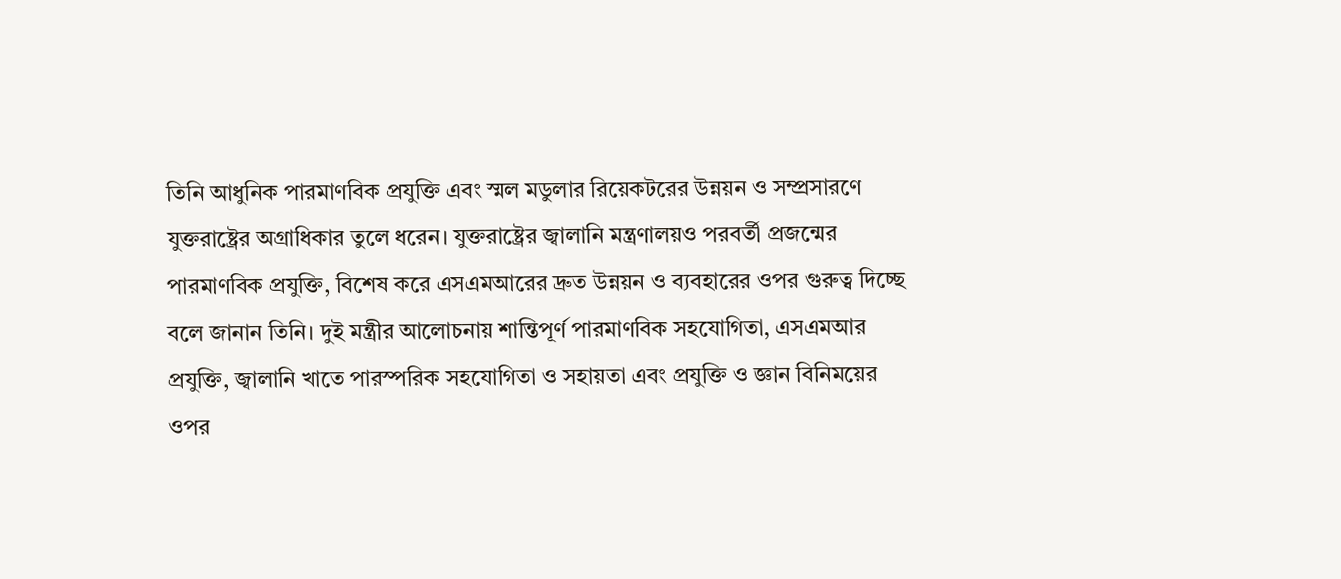তিনি আধুনিক পারমাণবিক প্রযুক্তি এবং স্মল মডুলার রিয়েকটরের উন্নয়ন ও সম্প্রসারণে যুক্তরাষ্ট্রের অগ্রাধিকার তুলে ধরেন। যুক্তরাষ্ট্রের জ্বালানি মন্ত্রণালয়ও পরবর্তী প্রজন্মের পারমাণবিক প্রযুক্তি, বিশেষ করে এসএমআরের দ্রুত উন্নয়ন ও ব্যবহারের ওপর গুরুত্ব দিচ্ছে বলে জানান তিনি। দুই মন্ত্রীর আলোচনায় শান্তিপূর্ণ পারমাণবিক সহযোগিতা, এসএমআর প্রযুক্তি, জ্বালানি খাতে পারস্পরিক সহযোগিতা ও সহায়তা এবং প্রযুক্তি ও জ্ঞান বিনিময়ের ওপর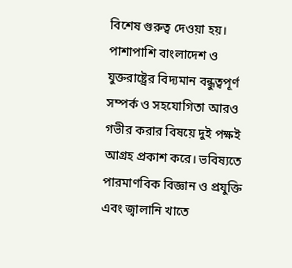বিশেষ গুরুত্ব দেওয়া হয়। পাশাপাশি বাংলাদেশ ও যুক্তরাষ্ট্রের বিদ্যমান বন্ধুত্বপূর্ণ সম্পর্ক ও সহযোগিতা আরও গভীর করার বিষয়ে দুই পক্ষই আগ্রহ প্রকাশ করে। ভবিষ্যতে পারমাণবিক বিজ্ঞান ও প্রযুক্তি এবং জ্বালানি খাতে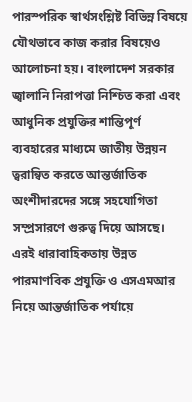পারস্পরিক স্বার্থসংশ্লিষ্ট বিভিন্ন বিষয়ে যৌথভাবে কাজ করার বিষয়েও আলোচনা হয়। বাংলাদেশ সরকার জ্বালানি নিরাপত্তা নিশ্চিত করা এবং আধুনিক প্রযুক্তির শান্তিপূর্ণ ব্যবহারের মাধ্যমে জাতীয় উন্নয়ন ত্বরান্বিত করতে আন্তর্জাতিক অংশীদারদের সঙ্গে সহযোগিতা সম্প্রসারণে গুরুত্ব দিয়ে আসছে। এরই ধারাবাহিকতায় উন্নত পারমাণবিক প্রযুক্তি ও এসএমআর নিয়ে আন্তর্জাতিক পর্যায়ে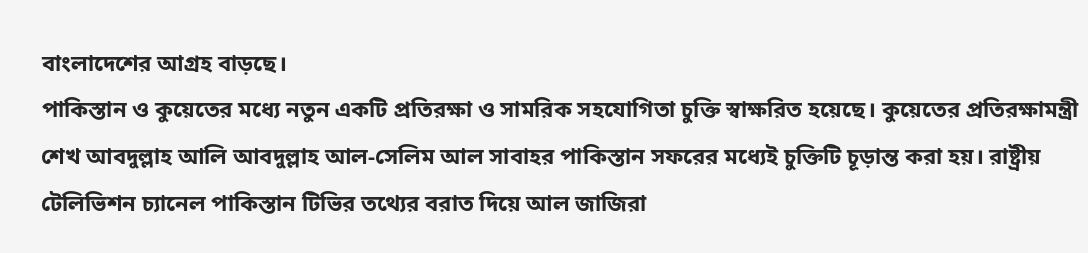বাংলাদেশের আগ্রহ বাড়ছে।
পাকিস্তান ও কুয়েতের মধ্যে নতুন একটি প্রতিরক্ষা ও সামরিক সহযোগিতা চুক্তি স্বাক্ষরিত হয়েছে। কুয়েতের প্রতিরক্ষামন্ত্রী শেখ আবদুল্লাহ আলি আবদুল্লাহ আল-সেলিম আল সাবাহর পাকিস্তান সফরের মধ্যেই চুক্তিটি চূড়ান্ত করা হয়। রাষ্ট্রীয় টেলিভিশন চ্যানেল পাকিস্তান টিভির তথ্যের বরাত দিয়ে আল জাজিরা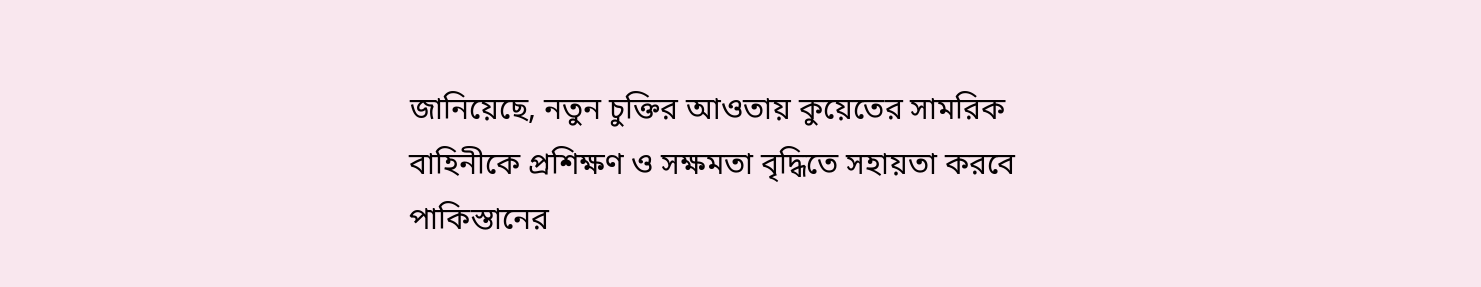জানিয়েছে, নতুন চুক্তির আওতায় কুয়েতের সামরিক বাহিনীকে প্রশিক্ষণ ও সক্ষমতা বৃদ্ধিতে সহায়তা করবে পাকিস্তানের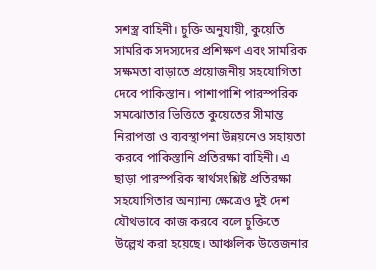সশস্ত্র বাহিনী। চুক্তি অনুযায়ী, কুয়েতি সামরিক সদস্যদের প্রশিক্ষণ এবং সামরিক সক্ষমতা বাড়াতে প্রয়োজনীয় সহযোগিতা দেবে পাকিস্তান। পাশাপাশি পারস্পরিক সমঝোতার ভিত্তিতে কুয়েতের সীমান্ত নিরাপত্তা ও ব্যবস্থাপনা উন্নয়নেও সহায়তা করবে পাকিস্তানি প্রতিরক্ষা বাহিনী। এ ছাড়া পারস্পরিক স্বার্থসংশ্লিষ্ট প্রতিরক্ষা সহযোগিতার অন্যান্য ক্ষেত্রেও দুই দেশ যৌথভাবে কাজ করবে বলে চুক্তিতে উল্লেখ করা হয়েছে। আঞ্চলিক উত্তেজনার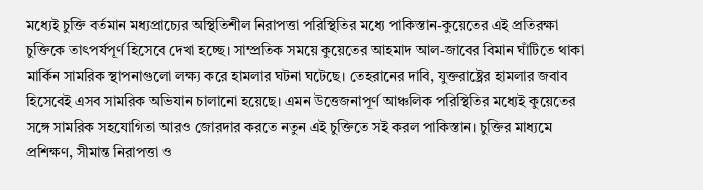মধ্যেই চুক্তি বর্তমান মধ্যপ্রাচ্যের অস্থিতিশীল নিরাপত্তা পরিস্থিতির মধ্যে পাকিস্তান-কুয়েতের এই প্রতিরক্ষা চুক্তিকে তাৎপর্যপূর্ণ হিসেবে দেখা হচ্ছে। সাম্প্রতিক সময়ে কুয়েতের আহমাদ আল-জাবের বিমান ঘাঁটিতে থাকা মার্কিন সামরিক স্থাপনাগুলো লক্ষ্য করে হামলার ঘটনা ঘটেছে। তেহরানের দাবি, যুক্তরাষ্ট্রের হামলার জবাব হিসেবেই এসব সামরিক অভিযান চালানো হয়েছে। এমন উত্তেজনাপূর্ণ আঞ্চলিক পরিস্থিতির মধ্যেই কুয়েতের সঙ্গে সামরিক সহযোগিতা আরও জোরদার করতে নতুন এই চুক্তিতে সই করল পাকিস্তান। চুক্তির মাধ্যমে প্রশিক্ষণ, সীমান্ত নিরাপত্তা ও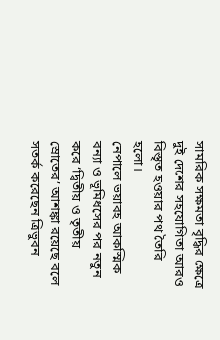সামরিক সক্ষমতা বৃদ্ধির ক্ষেত্রে দুই দেশের সহযোগিতা আরও বিস্তৃত হওয়ার পথ তৈরি হলো।
নেপালে ভয়াবহ আকস্মিক বন্যা ও ভূমিধসের পর নতুন করে ‘দ্বিতীয় ও তৃতীয় স্রোতের’ আশঙ্কা রয়েছে বলে সতর্ক করেছেন ত্রিভুবন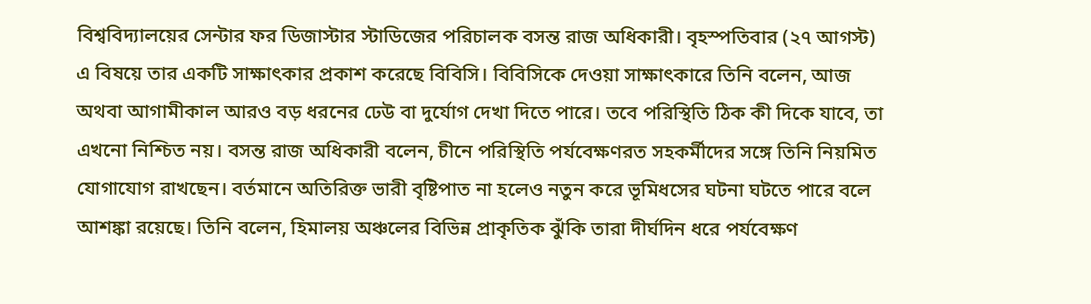বিশ্ববিদ্যালয়ের সেন্টার ফর ডিজাস্টার স্টাডিজের পরিচালক বসন্ত রাজ অধিকারী। বৃহস্পতিবার (২৭ আগস্ট) এ বিষয়ে তার একটি সাক্ষাৎকার প্রকাশ করেছে বিবিসি। বিবিসিকে দেওয়া সাক্ষাৎকারে তিনি বলেন, আজ অথবা আগামীকাল আরও বড় ধরনের ঢেউ বা দুর্যোগ দেখা দিতে পারে। তবে পরিস্থিতি ঠিক কী দিকে যাবে, তা এখনো নিশ্চিত নয়। বসন্ত রাজ অধিকারী বলেন, চীনে পরিস্থিতি পর্যবেক্ষণরত সহকর্মীদের সঙ্গে তিনি নিয়মিত যোগাযোগ রাখছেন। বর্তমানে অতিরিক্ত ভারী বৃষ্টিপাত না হলেও নতুন করে ভূমিধসের ঘটনা ঘটতে পারে বলে আশঙ্কা রয়েছে। তিনি বলেন, হিমালয় অঞ্চলের বিভিন্ন প্রাকৃতিক ঝুঁকি তারা দীর্ঘদিন ধরে পর্যবেক্ষণ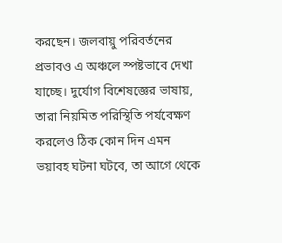করছেন। জলবায়ু পরিবর্তনের প্রভাবও এ অঞ্চলে স্পষ্টভাবে দেখা যাচ্ছে। দুর্যোগ বিশেষজ্ঞের ভাষায়, তারা নিয়মিত পরিস্থিতি পর্যবেক্ষণ করলেও ঠিক কোন দিন এমন ভয়াবহ ঘটনা ঘটবে, তা আগে থেকে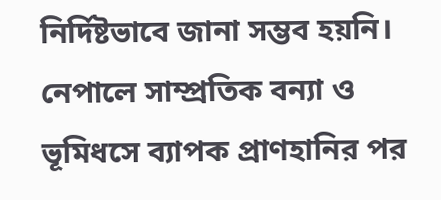নির্দিষ্টভাবে জানা সম্ভব হয়নি। নেপালে সাম্প্রতিক বন্যা ও ভূমিধসে ব্যাপক প্রাণহানির পর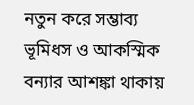নতুন করে সম্ভাব্য ভূমিধস ও আকস্মিক বন্যার আশঙ্কা থাকায়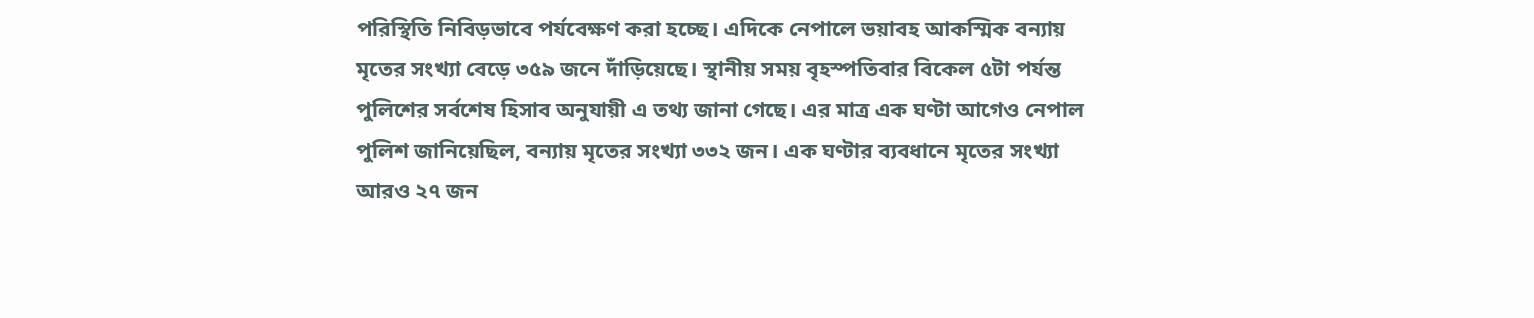পরিস্থিতি নিবিড়ভাবে পর্যবেক্ষণ করা হচ্ছে। এদিকে নেপালে ভয়াবহ আকস্মিক বন্যায় মৃতের সংখ্যা বেড়ে ৩৫৯ জনে দাঁড়িয়েছে। স্থানীয় সময় বৃহস্পতিবার বিকেল ৫টা পর্যন্ত পুলিশের সর্বশেষ হিসাব অনুযায়ী এ তথ্য জানা গেছে। এর মাত্র এক ঘণ্টা আগেও নেপাল পুলিশ জানিয়েছিল, বন্যায় মৃতের সংখ্যা ৩৩২ জন। এক ঘণ্টার ব্যবধানে মৃতের সংখ্যা আরও ২৭ জন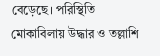বেড়েছে। পরিস্থিতি মোকাবিলায় উদ্ধার ও তল্লাশি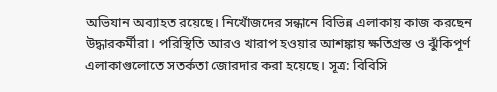অভিযান অব্যাহত রয়েছে। নিখোঁজদের সন্ধানে বিভিন্ন এলাকায় কাজ করছেন উদ্ধারকর্মীরা। পরিস্থিতি আরও খারাপ হওয়ার আশঙ্কায় ক্ষতিগ্রস্ত ও ঝুঁকিপূর্ণ এলাকাগুলোতে সতর্কতা জোরদার করা হয়েছে। সূত্র: বিবিসি